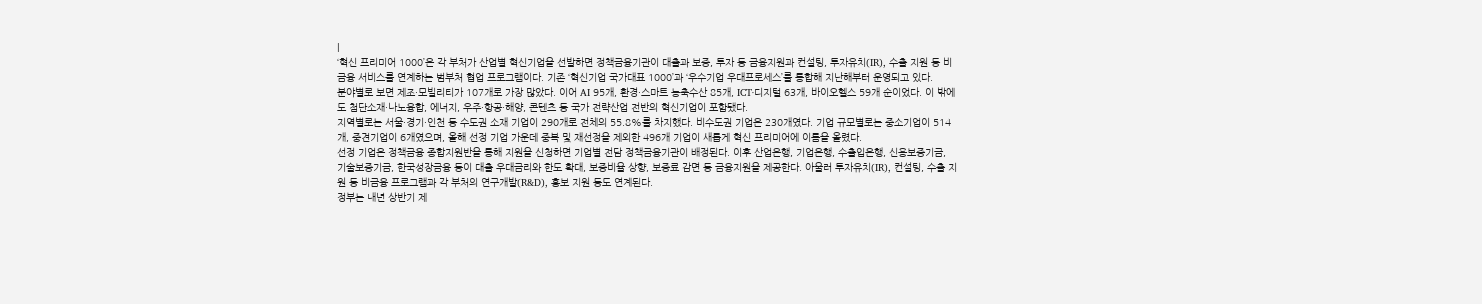|
‘혁신 프리미어 1000’은 각 부처가 산업별 혁신기업을 선발하면 정책금융기관이 대출과 보증, 투자 등 금융지원과 컨설팅, 투자유치(IR), 수출 지원 등 비금융 서비스를 연계하는 범부처 협업 프로그램이다. 기존 ‘혁신기업 국가대표 1000’과 ‘우수기업 우대프로세스’를 통합해 지난해부터 운영되고 있다.
분야별로 보면 제조·모빌리티가 107개로 가장 많았다. 이어 AI 95개, 환경·스마트 농축수산 85개, ICT·디지털 63개, 바이오헬스 59개 순이었다. 이 밖에도 첨단소재·나노융합, 에너지, 우주·항공·해양, 콘텐츠 등 국가 전략산업 전반의 혁신기업이 포함됐다.
지역별로는 서울·경기·인천 등 수도권 소재 기업이 290개로 전체의 55.8%를 차지했다. 비수도권 기업은 230개였다. 기업 규모별로는 중소기업이 514개, 중견기업이 6개였으며, 올해 선정 기업 가운데 중복 및 재선정을 제외한 496개 기업이 새롭게 혁신 프리미어에 이름을 올렸다.
선정 기업은 정책금융 종합지원반을 통해 지원을 신청하면 기업별 전담 정책금융기관이 배정된다. 이후 산업은행, 기업은행, 수출입은행, 신용보증기금, 기술보증기금, 한국성장금융 등이 대출 우대금리와 한도 확대, 보증비율 상향, 보증료 감면 등 금융지원을 제공한다. 아울러 투자유치(IR), 컨설팅, 수출 지원 등 비금융 프로그램과 각 부처의 연구개발(R&D), 홍보 지원 등도 연계된다.
정부는 내년 상반기 제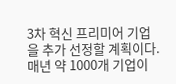3차 혁신 프리미어 기업을 추가 선정할 계획이다. 매년 약 1000개 기업이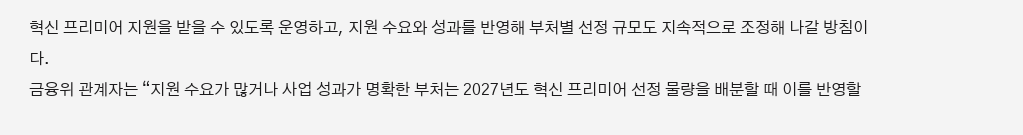혁신 프리미어 지원을 받을 수 있도록 운영하고, 지원 수요와 성과를 반영해 부처별 선정 규모도 지속적으로 조정해 나갈 방침이다.
금융위 관계자는 “지원 수요가 많거나 사업 성과가 명확한 부처는 2027년도 혁신 프리미어 선정 물량을 배분할 때 이를 반영할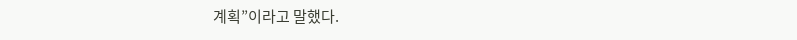계획”이라고 말했다.